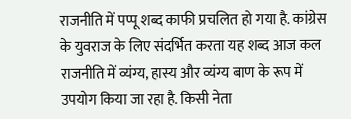राजनीति में पप्पू शब्द काफी प्रचलित हो गया है. कांग्रेस के युवराज के लिए संदर्भित करता यह शब्द आज कल राजनीति में व्यंग्य, हास्य और व्यंग्य बाण के रूप में उपयोग किया जा रहा है. किसी नेता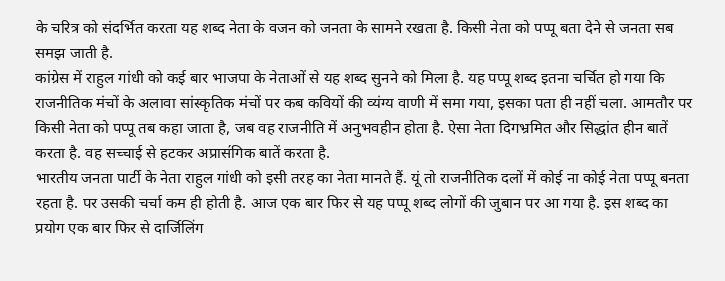के चरित्र को संदर्भित करता यह शब्द नेता के वजन को जनता के सामने रखता है. किसी नेता को पप्पू बता देने से जनता सब समझ जाती है.
कांग्रेस में राहुल गांधी को कई बार भाजपा के नेताओं से यह शब्द सुनने को मिला है. यह पप्पू शब्द इतना चर्चित हो गया कि राजनीतिक मंचों के अलावा सांस्कृतिक मंचों पर कब कवियों की व्यंग्य वाणी में समा गया, इसका पता ही नहीं चला. आमतौर पर किसी नेता को पप्पू तब कहा जाता है, जब वह राजनीति में अनुभवहीन होता है. ऐसा नेता दिगभ्रमित और सिद्धांत हीन बातें करता है. वह सच्चाई से हटकर अप्रास॔गिक बातें करता है.
भारतीय जनता पार्टी के नेता राहुल गांधी को इसी तरह का नेता मानते हैं. यूं तो राजनीतिक दलों में कोई ना कोई नेता पप्पू बनता रहता है. पर उसकी चर्चा कम ही होती है. आज एक बार फिर से यह पप्पू शब्द लोगों की जुबान पर आ गया है. इस शब्द का प्रयोग एक बार फिर से दार्जिलिंग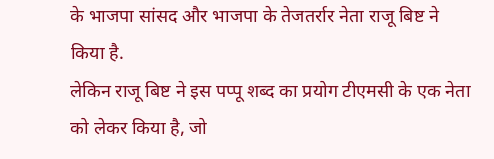के भाजपा सांसद और भाजपा के तेजतर्रार नेता राजू बिष्ट ने किया है.
लेकिन राजू बिष्ट ने इस पप्पू शब्द का प्रयोग टीएमसी के एक नेता को लेकर किया है, जो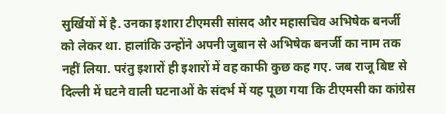सुर्खियों में है. उनका इशारा टीएमसी सांसद और महासचिव अभिषेक बनर्जी को लेकर था. हालांकि उन्होंने अपनी जुबान से अभिषेक बनर्जी का नाम तक नहीं लिया. परंतु इशारों ही इशारों में वह काफी कुछ कह गए. जब राजू बिष्ट से दिल्ली में घटने वाली घटनाओं के संदर्भ में यह पूछा गया कि टीएमसी का कांग्रेस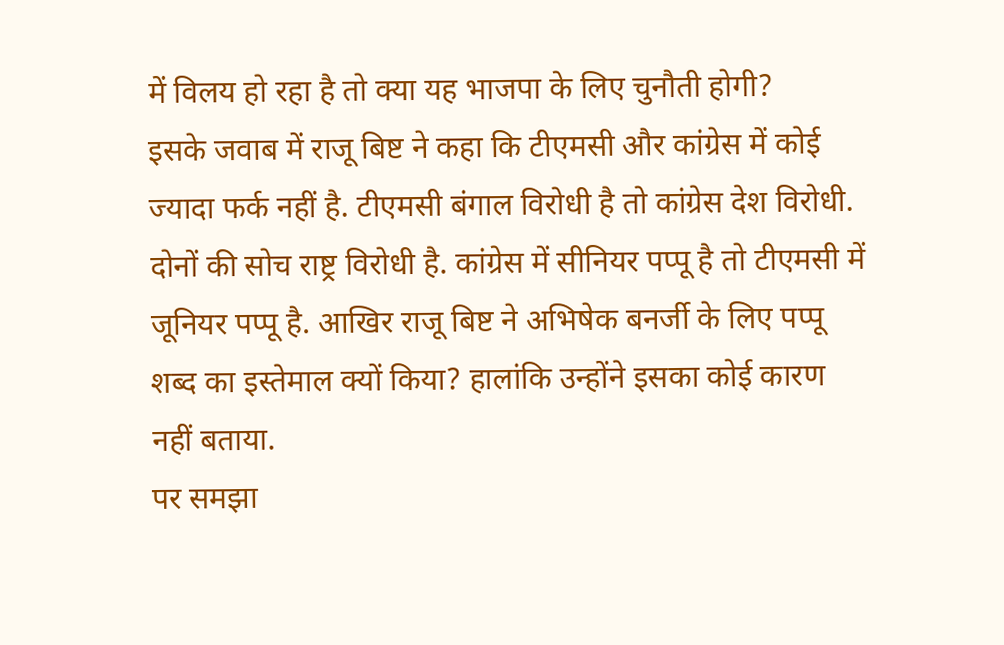में विलय हो रहा है तो क्या यह भाजपा के लिए चुनौती होगी?
इसके जवाब में राजू बिष्ट ने कहा कि टीएमसी और कांग्रेस में कोई ज्यादा फर्क नहीं है. टीएमसी बंगाल विरोधी है तो कांग्रेस देश विरोधी. दोनों की सोच राष्ट्र विरोधी है. कांग्रेस में सीनियर पप्पू है तो टीएमसी में जूनियर पप्पू है. आखिर राजू बिष्ट ने अभिषेक बनर्जी के लिए पप्पू शब्द का इस्तेमाल क्यों किया? हालांकि उन्होंने इसका कोई कारण नहीं बताया.
पर समझा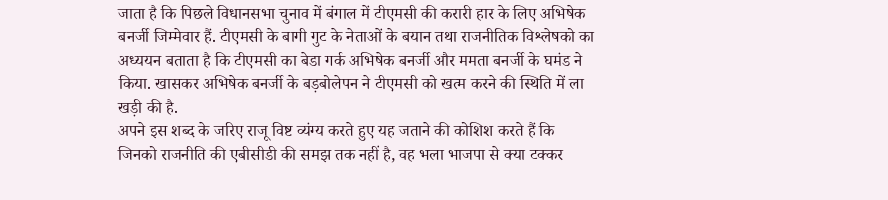जाता है कि पिछले विधानसभा चुनाव में बंगाल में टीएमसी की करारी हार के लिए अभिषेक बनर्जी जिम्मेवार हैं. टीएमसी के बागी गुट के नेताओं के बयान तथा राजनीतिक विश्लेषको का अध्ययन बताता है कि टीएमसी का बेडा गर्क अभिषेक बनर्जी और ममता बनर्जी के घमंड ने किया. खासकर अभिषेक बनर्जी के बड़बोलेपन ने टीएमसी को खत्म करने की स्थिति में ला खड़ी की है.
अपने इस शब्द के जरिए राजू विष्ट व्यंग्य करते हुए यह जताने की कोशिश करते हैं कि जिनको राजनीति की एबीसीडी की समझ तक नहीं है, वह भला भाजपा से क्या टक्कर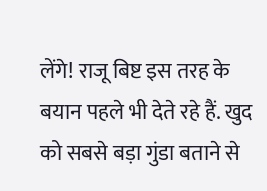लेंगे! राजू बिष्ट इस तरह के बयान पहले भी देते रहे हैं. खुद को सबसे बड़ा गुंडा बताने से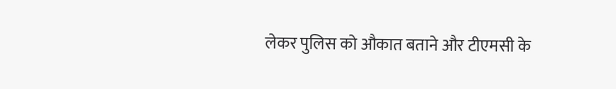लेकर पुलिस को औकात बताने और टीएमसी के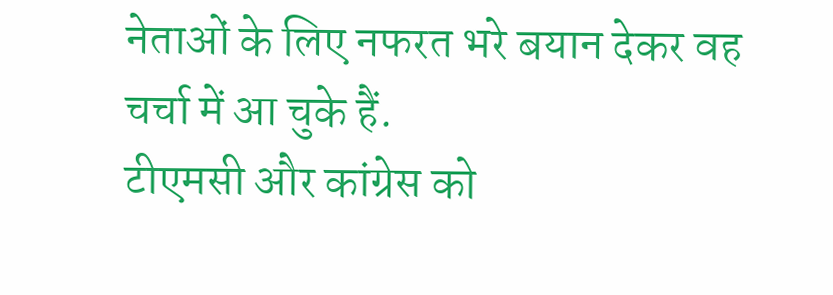नेताओं के लिए नफरत भरे बयान देकर वह चर्चा में आ चुके हैं.
टीएमसी और कांग्रेस को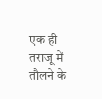एक ही तराजू में तौलने के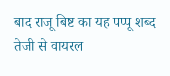बाद राजू बिष्ट का यह पप्पू शब्द तेजी से वायरल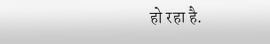हो रहा है.